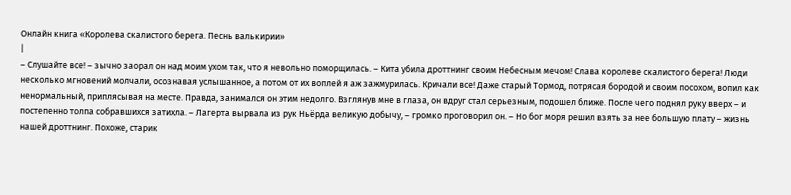Онлайн книга «Королева скалистого берега. Песнь валькирии»
|
– Слушайте все! – зычно заорал он над моим ухом так, что я невольно поморщилась. – Кита убила дроттнинг своим Небесным мечом! Слава королеве скалистого берега! Люди несколько мгновений молчали, осознавая услышанное, а потом от их воплей я аж зажмурилась. Кричали все! Даже старый Тормод, потрясая бородой и своим посохом, вопил как ненормальный, приплясывая на месте. Правда, занимался он этим недолго. Взглянув мне в глаза, он вдруг стал серьезным, подошел ближе. После чего поднял руку вверх – и постепенно толпа собравшихся затихла. – Лагерта вырвала из рук Ньёрда великую добычу, – громко проговорил он. – Но бог моря решил взять за нее большую плату – жизнь нашей дроттнинг. Похоже, старик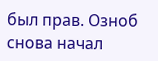был прав. Озноб снова начал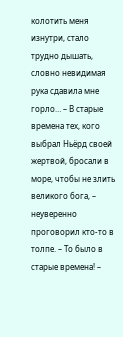колотить меня изнутри, стало трудно дышать, словно невидимая рука сдавила мне горло… – В старые времена тех, кого выбрал Ньёрд своей жертвой, бросали в море, чтобы не злить великого бога, – неуверенно проговорил кто-то в толпе. – То было в старые времена! –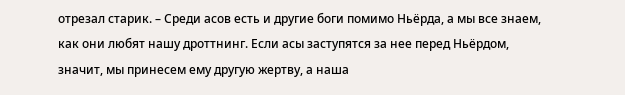отрезал старик. – Среди асов есть и другие боги помимо Ньёрда, а мы все знаем, как они любят нашу дроттнинг. Если асы заступятся за нее перед Ньёрдом, значит, мы принесем ему другую жертву, а наша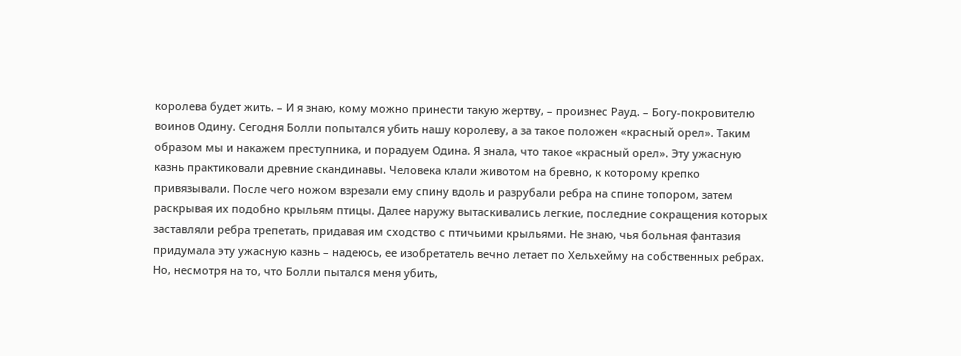королева будет жить. – И я знаю, кому можно принести такую жертву, – произнес Рауд. – Богу-покровителю воинов Одину. Сегодня Болли попытался убить нашу королеву, а за такое положен «красный орел». Таким образом мы и накажем преступника, и порадуем Одина. Я знала, что такое «красный орел». Эту ужасную казнь практиковали древние скандинавы. Человека клали животом на бревно, к которому крепко привязывали. После чего ножом взрезали ему спину вдоль и разрубали ребра на спине топором, затем раскрывая их подобно крыльям птицы. Далее наружу вытаскивались легкие, последние сокращения которых заставляли ребра трепетать, придавая им сходство с птичьими крыльями. Не знаю, чья больная фантазия придумала эту ужасную казнь – надеюсь, ее изобретатель вечно летает по Хельхейму на собственных ребрах. Но, несмотря на то, что Болли пытался меня убить,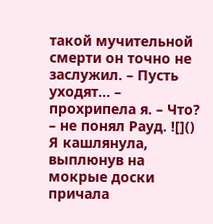такой мучительной смерти он точно не заслужил. – Пусть уходят… – прохрипела я. – Что? – не понял Рауд. ![]() Я кашлянула, выплюнув на мокрые доски причала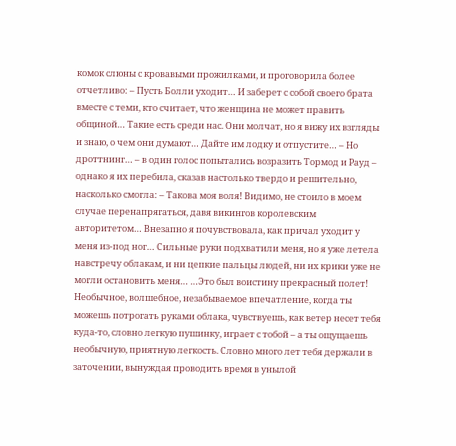комок слюны с кровавыми прожилками, и проговорила более отчетливо: – Пусть Болли уходит… И заберет с собой своего брата вместе с теми, кто считает, что женщина не может править общиной… Такие есть среди нас. Они молчат, но я вижу их взгляды и знаю, о чем они думают… Дайте им лодку и отпустите… – Но дроттнинг… – в один голос попытались возразить Тормод и Рауд – однако я их перебила, сказав настолько твердо и решительно, насколько смогла: – Такова моя воля! Видимо, не стоило в моем случае перенапрягаться, давя викингов королевским авторитетом… Внезапно я почувствовала, как причал уходит у меня из-под ног… Сильные руки подхватили меня, но я уже летела навстречу облакам, и ни цепкие пальцы людей, ни их крики уже не могли остановить меня… …Это был воистину прекрасный полет! Необычное, волшебное, незабываемое впечатление, когда ты можешь потрогать руками облака, чувствуешь, как ветер несет тебя куда-то, словно легкую пушинку, играет с тобой – а ты ощущаешь необычную, приятную легкость. Словно много лет тебя держали в заточении, вынуждая проводить время в унылой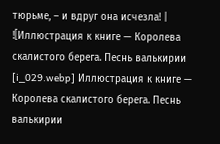тюрьме, – и вдруг она исчезла! |
![Иллюстрация к книге — Королева скалистого берега. Песнь валькирии [i_029.webp] Иллюстрация к книге — Королева скалистого берега. Песнь валькирии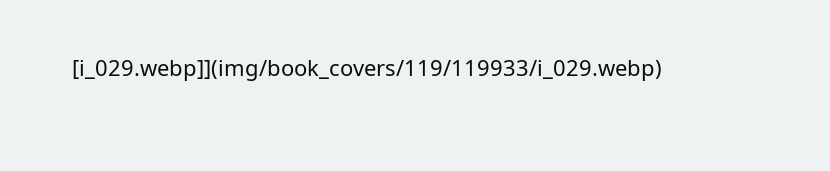[i_029.webp]](img/book_covers/119/119933/i_029.webp)